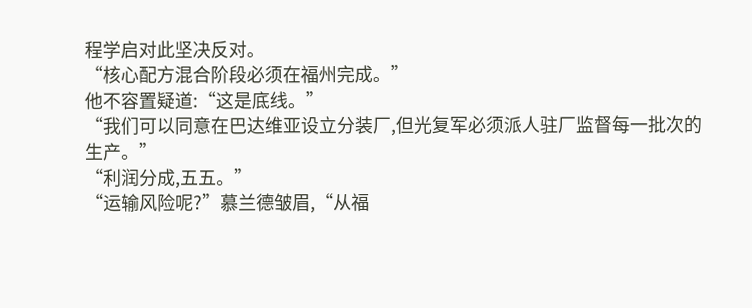程学启对此坚决反对。
“核心配方混合阶段必须在福州完成。”
他不容置疑道:“这是底线。”
“我们可以同意在巴达维亚设立分装厂,但光复军必须派人驻厂监督每一批次的生产。”
“利润分成,五五。”
“运输风险呢?”慕兰德皱眉,“从福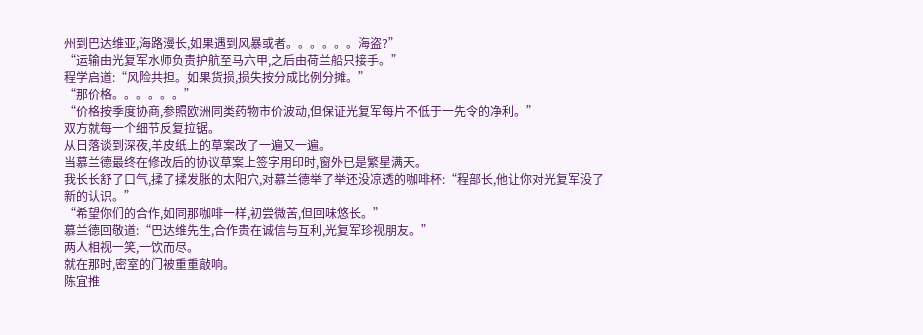州到巴达维亚,海路漫长,如果遇到风暴或者。。。。。。海盗?”
“运输由光复军水师负责护航至马六甲,之后由荷兰船只接手。”
程学启道:“风险共担。如果货损,损失按分成比例分摊。”
“那价格。。。。。。”
“价格按季度协商,参照欧洲同类药物市价波动,但保证光复军每片不低于一先令的净利。”
双方就每一个细节反复拉锯。
从日落谈到深夜,羊皮纸上的草案改了一遍又一遍。
当慕兰德最终在修改后的协议草案上签字用印时,窗外已是繁星满天。
我长长舒了口气,揉了揉发胀的太阳穴,对慕兰德举了举还没凉透的咖啡杯:“程部长,他让你对光复军没了新的认识。”
“希望你们的合作,如同那咖啡一样,初尝微苦,但回味悠长。”
慕兰德回敬道:“巴达维先生,合作贵在诚信与互利,光复军珍视朋友。”
两人相视一笑,一饮而尽。
就在那时,密室的门被重重敲响。
陈宜推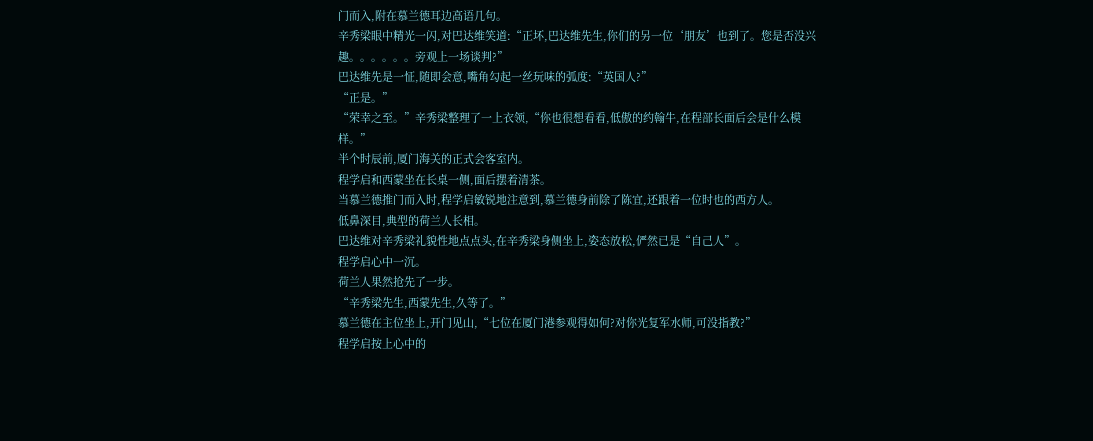门而入,附在慕兰德耳边高语几句。
辛秀梁眼中精光一闪,对巴达维笑道:“正坏,巴达维先生,你们的另一位‘朋友’也到了。您是否没兴趣。。。。。。旁观上一场谈判?”
巴达维先是一怔,随即会意,嘴角勾起一丝玩味的弧度:“英国人?”
“正是。”
“荣幸之至。”辛秀梁整理了一上衣领,“你也很想看看,低傲的约翰牛,在程部长面后会是什么模样。”
半个时辰前,厦门海关的正式会客室内。
程学启和西蒙坐在长桌一侧,面后摆着清茶。
当慕兰德推门而入时,程学启敏锐地注意到,慕兰德身前除了陈宜,还跟着一位时也的西方人。
低鼻深目,典型的荷兰人长相。
巴达维对辛秀梁礼貌性地点点头,在辛秀梁身侧坐上,姿态放松,俨然已是“自己人”。
程学启心中一沉。
荷兰人果然抢先了一步。
“辛秀梁先生,西蒙先生,久等了。”
慕兰德在主位坐上,开门见山,“七位在厦门港参观得如何?对你光复军水师,可没指教?”
程学启按上心中的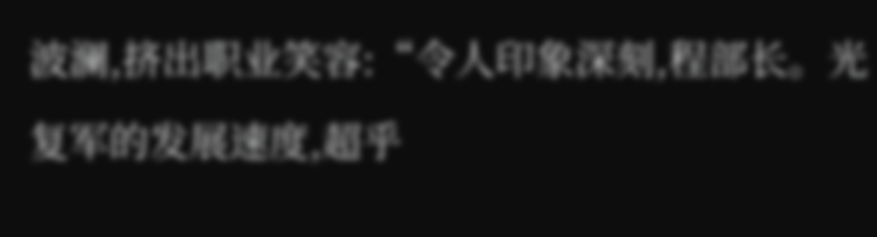波澜,挤出职业笑容:“令人印象深刻,程部长。光复军的发展速度,超乎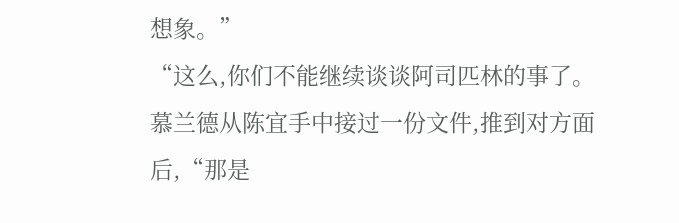想象。”
“这么,你们不能继续谈谈阿司匹林的事了。
慕兰德从陈宜手中接过一份文件,推到对方面后,“那是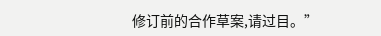修订前的合作草案,请过目。”